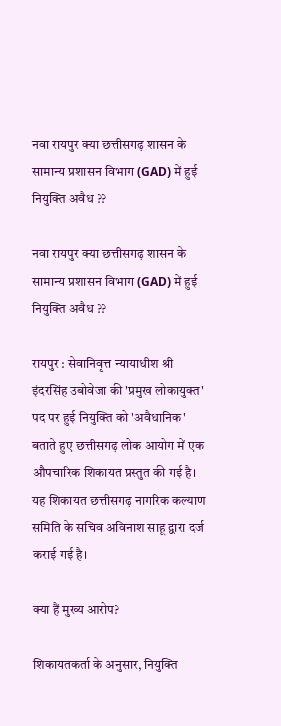नवा रायपुर क्या छत्तीसगढ़ शासन के सामान्य प्रशासन विभाग (GAD) में हुई नियुक्ति अवैध ??

नवा रायपुर क्या छत्तीसगढ़ शासन के सामान्य प्रशासन विभाग (GAD) में हुई नियुक्ति अवैध ??

रायपुर : सेवानिवृत्त न्यायाधीश श्री इंदरसिंह उबोवेजा की 'प्रमुख लोकायुक्त' पद पर हुई नियुक्ति को 'अवैधानिक' बताते हुए छत्तीसगढ़ लोक आयोग में एक औपचारिक शिकायत प्रस्तुत की गई है। यह शिकायत छत्तीसगढ़ नागरिक कल्याण समिति के सचिव अविनाश साहू द्वारा दर्ज कराई गई है।

क्या हैं मुख्य आरोप?

शिकायतकर्ता के अनुसार, नियुक्ति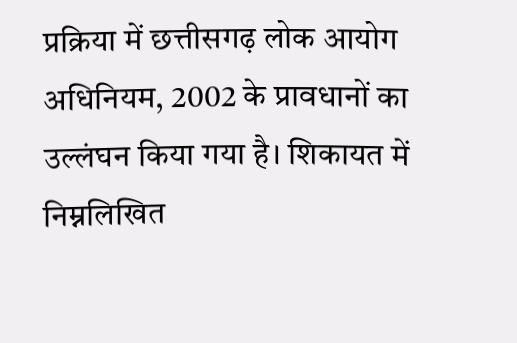प्रक्रिया में छत्तीसगढ़ लोक आयोग अधिनियम, 2002 के प्रावधानों का उल्लंघन किया गया है। शिकायत में निम्नलिखित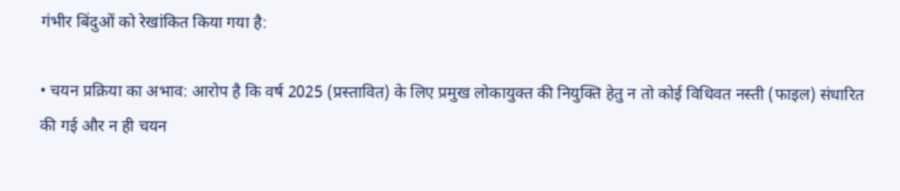गंभीर बिंदुओं को रेखांकित किया गया है:

• चयन प्रक्रिया का अभाव: आरोप है कि वर्ष 2025 (प्रस्तावित) के लिए प्रमुख लोकायुक्त की नियुक्ति हेतु न तो कोई विधिवत नस्ती (फाइल) संधारित की गई और न ही चयन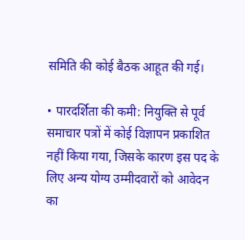समिति की कोई बैठक आहूत की गई।

• पारदर्शिता की कमी: नियुक्ति से पूर्व समाचार पत्रों में कोई विज्ञापन प्रकाशित नहीं किया गया, जिसके कारण इस पद के लिए अन्य योग्य उम्मीदवारों को आवेदन का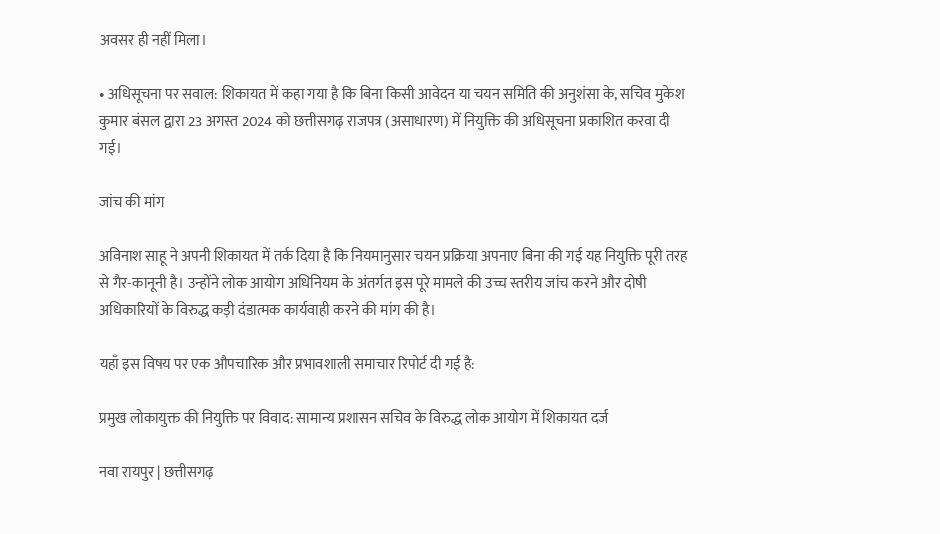अवसर ही नहीं मिला।

• अधिसूचना पर सवाल: शिकायत में कहा गया है कि बिना किसी आवेदन या चयन समिति की अनुशंसा के, सचिव मुकेश कुमार बंसल द्वारा 23 अगस्त 2024 को छत्तीसगढ़ राजपत्र (असाधारण) में नियुक्ति की अधिसूचना प्रकाशित करवा दी गई।

जांच की मांग

अविनाश साहू ने अपनी शिकायत में तर्क दिया है कि नियमानुसार चयन प्रक्रिया अपनाए बिना की गई यह नियुक्ति पूरी तरह से गैर-कानूनी है। उन्होंने लोक आयोग अधिनियम के अंतर्गत इस पूरे मामले की उच्च स्तरीय जांच करने और दोषी अधिकारियों के विरुद्ध कड़ी दंडात्मक कार्यवाही करने की मांग की है।

यहाँ इस विषय पर एक औपचारिक और प्रभावशाली समाचार रिपोर्ट दी गई है:

प्रमुख लोकायुक्त की नियुक्ति पर विवाद: सामान्य प्रशासन सचिव के विरुद्ध लोक आयोग में शिकायत दर्ज

नवा रायपुर | छत्तीसगढ़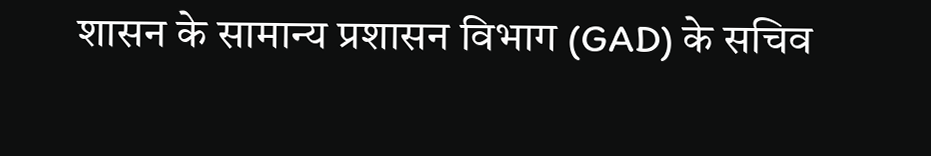शासन के सामान्य प्रशासन विभाग (GAD) के सचिव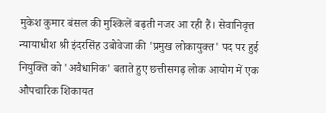मुकेश कुमार बंसल की मुश्किलें बढ़ती नजर आ रही हैं। सेवानिवृत्त न्यायाधीश श्री इंदरसिंह उबोवेजा की 'प्रमुख लोकायुक्त' पद पर हुई नियुक्ति को 'अवैधानिक' बताते हुए छत्तीसगढ़ लोक आयोग में एक औपचारिक शिकायत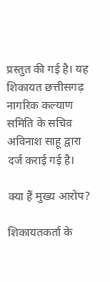प्रस्तुत की गई है। यह शिकायत छत्तीसगढ़ नागरिक कल्याण समिति के सचिव अविनाश साहू द्वारा दर्ज कराई गई है।

क्या हैं मुख्य आरोप?

शिकायतकर्ता के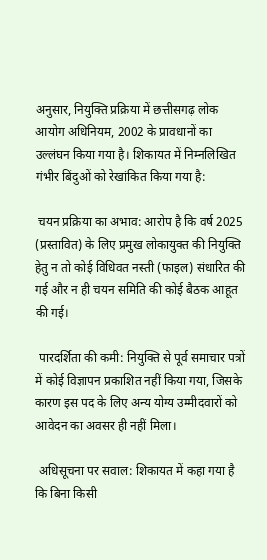अनुसार, नियुक्ति प्रक्रिया में छत्तीसगढ़ लोक आयोग अधिनियम, 2002 के प्रावधानों का उल्लंघन किया गया है। शिकायत में निम्नलिखित गंभीर बिंदुओं को रेखांकित किया गया है:

 चयन प्रक्रिया का अभाव: आरोप है कि वर्ष 2025 (प्रस्तावित) के लिए प्रमुख लोकायुक्त की नियुक्ति हेतु न तो कोई विधिवत नस्ती (फाइल) संधारित की गई और न ही चयन समिति की कोई बैठक आहूत की गई।

 पारदर्शिता की कमी: नियुक्ति से पूर्व समाचार पत्रों में कोई विज्ञापन प्रकाशित नहीं किया गया, जिसके कारण इस पद के लिए अन्य योग्य उम्मीदवारों को आवेदन का अवसर ही नहीं मिला।

 अधिसूचना पर सवाल: शिकायत में कहा गया है कि बिना किसी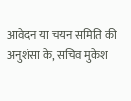आवेदन या चयन समिति की अनुशंसा के, सचिव मुकेश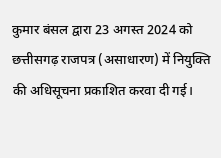कुमार बंसल द्वारा 23 अगस्त 2024 को छत्तीसगढ़ राजपत्र (असाधारण) में नियुक्ति की अधिसूचना प्रकाशित करवा दी गई।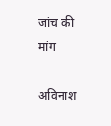जांच की मांग

अविनाश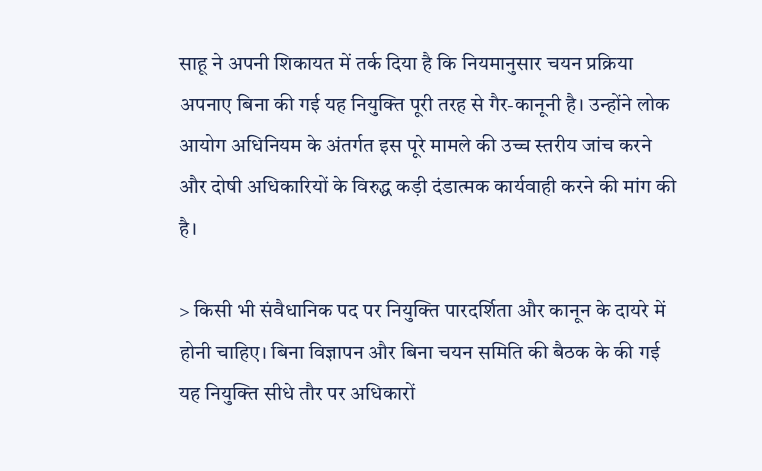साहू ने अपनी शिकायत में तर्क दिया है कि नियमानुसार चयन प्रक्रिया अपनाए बिना की गई यह नियुक्ति पूरी तरह से गैर-कानूनी है। उन्होंने लोक आयोग अधिनियम के अंतर्गत इस पूरे मामले की उच्च स्तरीय जांच करने और दोषी अधिकारियों के विरुद्ध कड़ी दंडात्मक कार्यवाही करने की मांग की है।

> किसी भी संवैधानिक पद पर नियुक्ति पारदर्शिता और कानून के दायरे में होनी चाहिए। बिना विज्ञापन और बिना चयन समिति की बैठक के की गई यह नियुक्ति सीधे तौर पर अधिकारों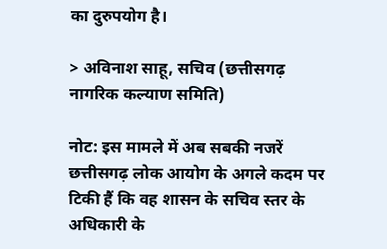का दुरुपयोग है।

> अविनाश साहू, सचिव (छत्तीसगढ़ नागरिक कल्याण समिति)

नोट: इस मामले में अब सबकी नजरें छत्तीसगढ़ लोक आयोग के अगले कदम पर टिकी हैं कि वह शासन के सचिव स्तर के अधिकारी के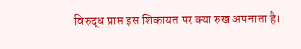विरुद्ध प्राप्त इस शिकायत पर क्या रुख अपनाता है।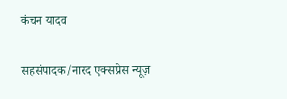कंचन यादव

सहसंपादक/नारद एक्सप्रेस न्यूज़